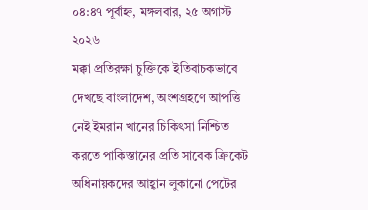০৪:৪৭ পূর্বাহ্ন, মঙ্গলবার, ২৫ অগাস্ট ২০২৬
মক্কা প্রতিরক্ষা চুক্তিকে ইতিবাচকভাবে দেখছে বাংলাদেশ, অংশগ্রহণে আপত্তি নেই ইমরান খানের চিকিৎসা নিশ্চিত করতে পাকিস্তানের প্রতি সাবেক ক্রিকেট অধিনায়কদের আহ্বান লুকানো পেটের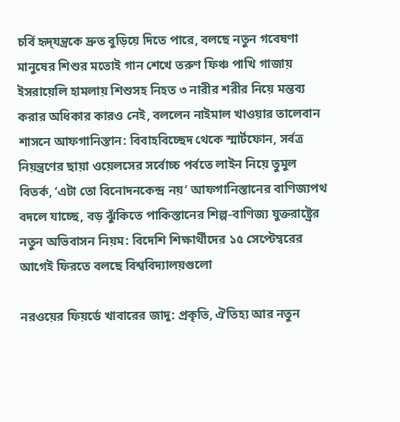চর্বি হৃদ্‌যন্ত্রকে দ্রুত বুড়িয়ে দিতে পারে, বলছে নতুন গবেষণা মানুষের শিশুর মতোই গান শেখে তরুণ ফিঞ্চ পাখি গাজায় ইসরায়েলি হামলায় শিশুসহ নিহত ৩ নারীর শরীর নিয়ে মন্তব্য করার অধিকার কারও নেই, বললেন নাইমাল খাওয়ার তালেবান শাসনে আফগানিস্তান: বিবাহবিচ্ছেদ থেকে স্মার্টফোন, সর্বত্র নিয়ন্ত্রণের ছায়া ওয়েলসের সর্বোচ্চ পর্বতে লাইন নিয়ে তুমুল বিতর্ক, ‘এটা তো বিনোদনকেন্দ্র নয়’ আফগানিস্তানের বাণিজ্যপথ বদলে যাচ্ছে, বড় ঝুঁকিতে পাকিস্তানের শিল্প-বাণিজ্য যুক্তরাষ্ট্রের নতুন অভিবাসন নিয়ম: বিদেশি শিক্ষার্থীদের ১৫ সেপ্টেম্বরের আগেই ফিরতে বলছে বিশ্ববিদ্যালয়গুলো

নরওয়ের ফিয়র্ডে খাবারের জাদু: প্রকৃতি, ঐতিহ্য আর নতুন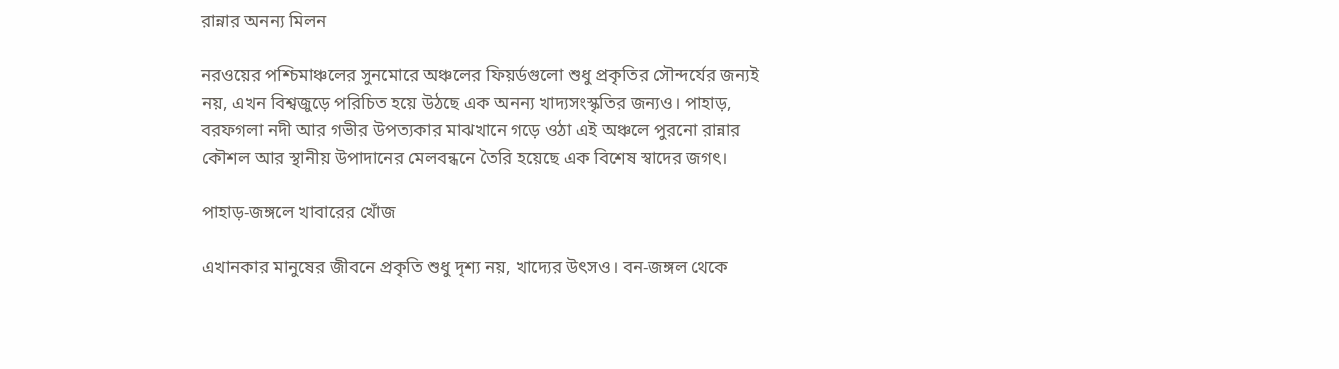রান্নার অনন্য মিলন

নরওয়ের পশ্চিমাঞ্চলের সুনমোরে অঞ্চলের ফিয়র্ডগুলো শুধু প্রকৃতির সৌন্দর্যের জন্যই নয়, এখন বিশ্বজুড়ে পরিচিত হয়ে উঠছে এক অনন্য খাদ্যসংস্কৃতির জন্যও। পাহাড়, বরফগলা নদী আর গভীর উপত্যকার মাঝখানে গড়ে ওঠা এই অঞ্চলে পুরনো রান্নার কৌশল আর স্থানীয় উপাদানের মেলবন্ধনে তৈরি হয়েছে এক বিশেষ স্বাদের জগৎ।

পাহাড়-জঙ্গলে খাবারের খোঁজ

এখানকার মানুষের জীবনে প্রকৃতি শুধু দৃশ্য নয়, খাদ্যের উৎসও। বন-জঙ্গল থেকে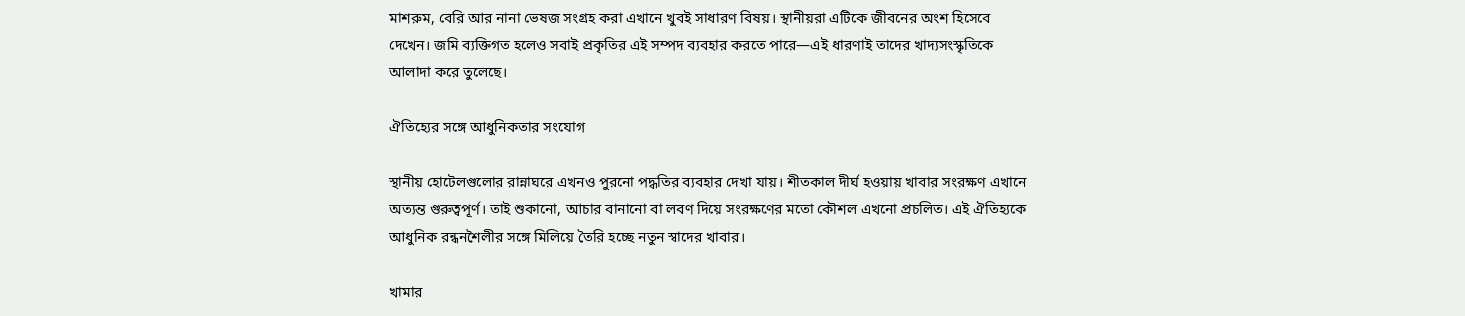মাশরুম, বেরি আর নানা ভেষজ সংগ্রহ করা এখানে খুবই সাধারণ বিষয়। স্থানীয়রা এটিকে জীবনের অংশ হিসেবে দেখেন। জমি ব্যক্তিগত হলেও সবাই প্রকৃতির এই সম্পদ ব্যবহার করতে পারে—এই ধারণাই তাদের খাদ্যসংস্কৃতিকে আলাদা করে তুলেছে।

ঐতিহ্যের সঙ্গে আধুনিকতার সংযোগ

স্থানীয় হোটেলগুলোর রান্নাঘরে এখনও পুরনো পদ্ধতির ব্যবহার দেখা যায়। শীতকাল দীর্ঘ হওয়ায় খাবার সংরক্ষণ এখানে অত্যন্ত গুরুত্বপূর্ণ। তাই শুকানো, আচার বানানো বা লবণ দিয়ে সংরক্ষণের মতো কৌশল এখনো প্রচলিত। এই ঐতিহ্যকে আধুনিক রন্ধনশৈলীর সঙ্গে মিলিয়ে তৈরি হচ্ছে নতুন স্বাদের খাবার।

খামার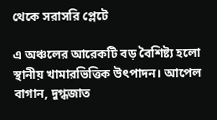থেকে সরাসরি প্লেটে

এ অঞ্চলের আরেকটি বড় বৈশিষ্ট্য হলো স্থানীয় খামারভিত্তিক উৎপাদন। আপেল বাগান, দুগ্ধজাত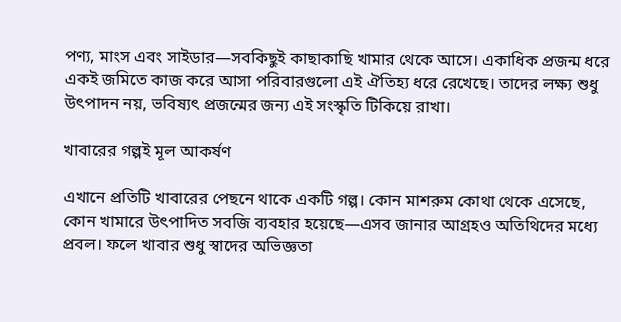পণ্য, মাংস এবং সাইডার—সবকিছুই কাছাকাছি খামার থেকে আসে। একাধিক প্রজন্ম ধরে একই জমিতে কাজ করে আসা পরিবারগুলো এই ঐতিহ্য ধরে রেখেছে। তাদের লক্ষ্য শুধু উৎপাদন নয়, ভবিষ্যৎ প্রজন্মের জন্য এই সংস্কৃতি টিকিয়ে রাখা।

খাবারের গল্পই মূল আকর্ষণ

এখানে প্রতিটি খাবারের পেছনে থাকে একটি গল্প। কোন মাশরুম কোথা থেকে এসেছে, কোন খামারে উৎপাদিত সবজি ব্যবহার হয়েছে—এসব জানার আগ্রহও অতিথিদের মধ্যে প্রবল। ফলে খাবার শুধু স্বাদের অভিজ্ঞতা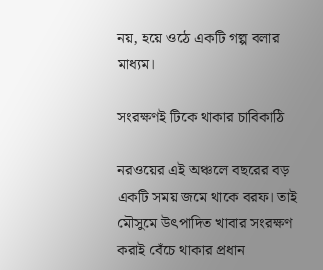নয়, হয়ে ওঠে একটি গল্প বলার মাধ্যম।

সংরক্ষণই টিকে থাকার চাবিকাঠি

নরওয়ের এই অঞ্চলে বছরের বড় একটি সময় জমে থাকে বরফ। তাই মৌসুমে উৎপাদিত খাবার সংরক্ষণ করাই বেঁচে থাকার প্রধান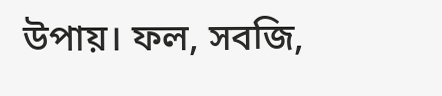উপায়। ফল, সবজি,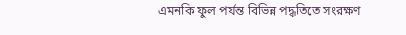এমনকি ফুল পর্যন্ত বিভিন্ন পদ্ধতিতে সংরক্ষণ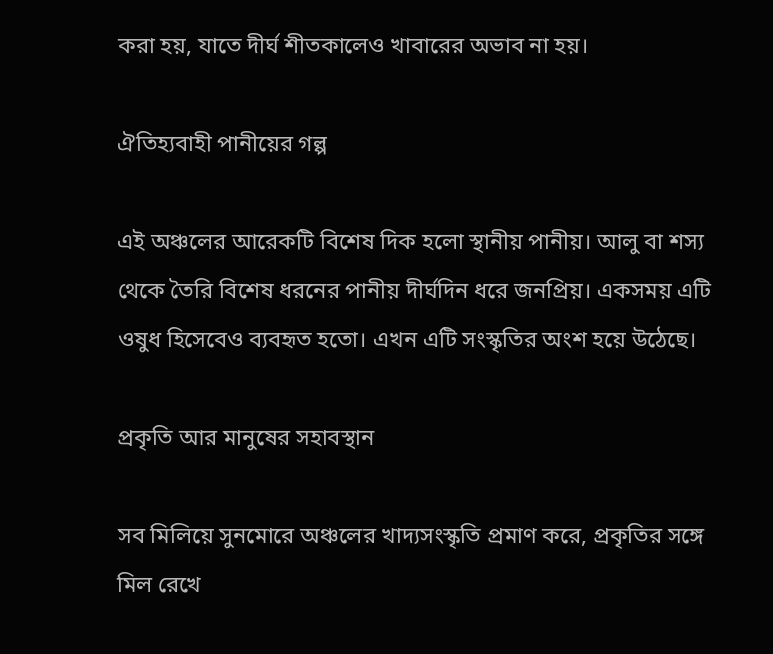করা হয়, যাতে দীর্ঘ শীতকালেও খাবারের অভাব না হয়।

ঐতিহ্যবাহী পানীয়ের গল্প

এই অঞ্চলের আরেকটি বিশেষ দিক হলো স্থানীয় পানীয়। আলু বা শস্য থেকে তৈরি বিশেষ ধরনের পানীয় দীর্ঘদিন ধরে জনপ্রিয়। একসময় এটি ওষুধ হিসেবেও ব্যবহৃত হতো। এখন এটি সংস্কৃতির অংশ হয়ে উঠেছে।

প্রকৃতি আর মানুষের সহাবস্থান

সব মিলিয়ে সুনমোরে অঞ্চলের খাদ্যসংস্কৃতি প্রমাণ করে, প্রকৃতির সঙ্গে মিল রেখে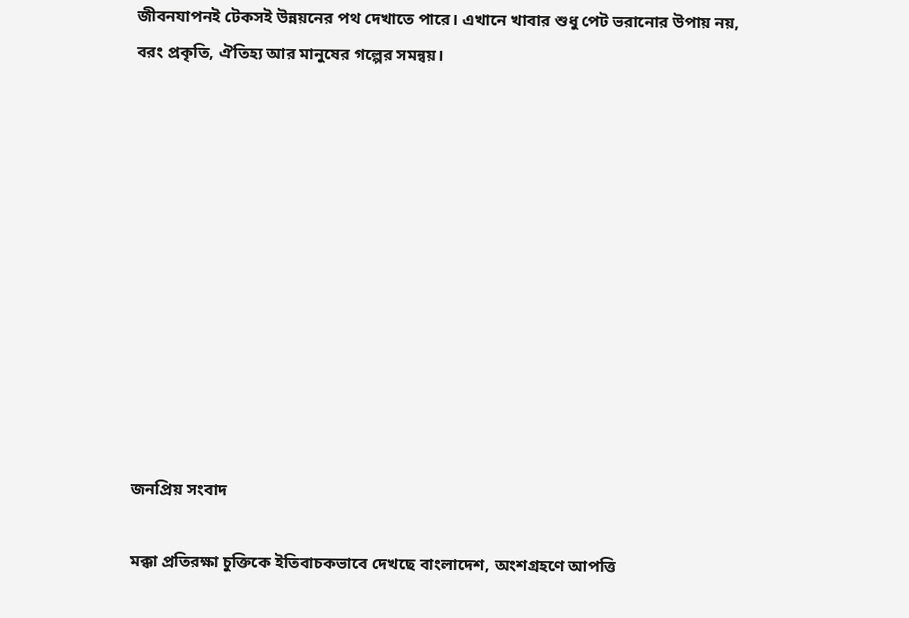জীবনযাপনই টেকসই উন্নয়নের পথ দেখাতে পারে। এখানে খাবার শুধু পেট ভরানোর উপায় নয়, বরং প্রকৃতি, ঐতিহ্য আর মানুষের গল্পের সমন্বয়।











জনপ্রিয় সংবাদ

মক্কা প্রতিরক্ষা চুক্তিকে ইতিবাচকভাবে দেখছে বাংলাদেশ, অংশগ্রহণে আপত্তি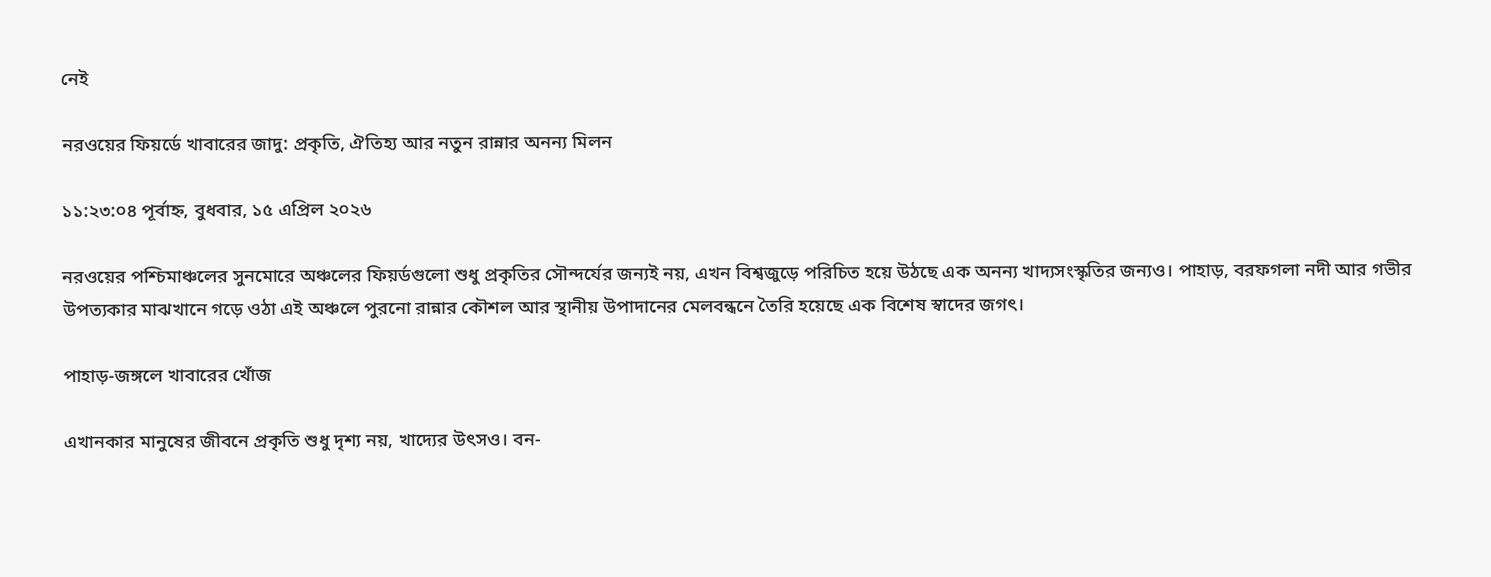নেই

নরওয়ের ফিয়র্ডে খাবারের জাদু: প্রকৃতি, ঐতিহ্য আর নতুন রান্নার অনন্য মিলন

১১:২৩:০৪ পূর্বাহ্ন, বুধবার, ১৫ এপ্রিল ২০২৬

নরওয়ের পশ্চিমাঞ্চলের সুনমোরে অঞ্চলের ফিয়র্ডগুলো শুধু প্রকৃতির সৌন্দর্যের জন্যই নয়, এখন বিশ্বজুড়ে পরিচিত হয়ে উঠছে এক অনন্য খাদ্যসংস্কৃতির জন্যও। পাহাড়, বরফগলা নদী আর গভীর উপত্যকার মাঝখানে গড়ে ওঠা এই অঞ্চলে পুরনো রান্নার কৌশল আর স্থানীয় উপাদানের মেলবন্ধনে তৈরি হয়েছে এক বিশেষ স্বাদের জগৎ।

পাহাড়-জঙ্গলে খাবারের খোঁজ

এখানকার মানুষের জীবনে প্রকৃতি শুধু দৃশ্য নয়, খাদ্যের উৎসও। বন-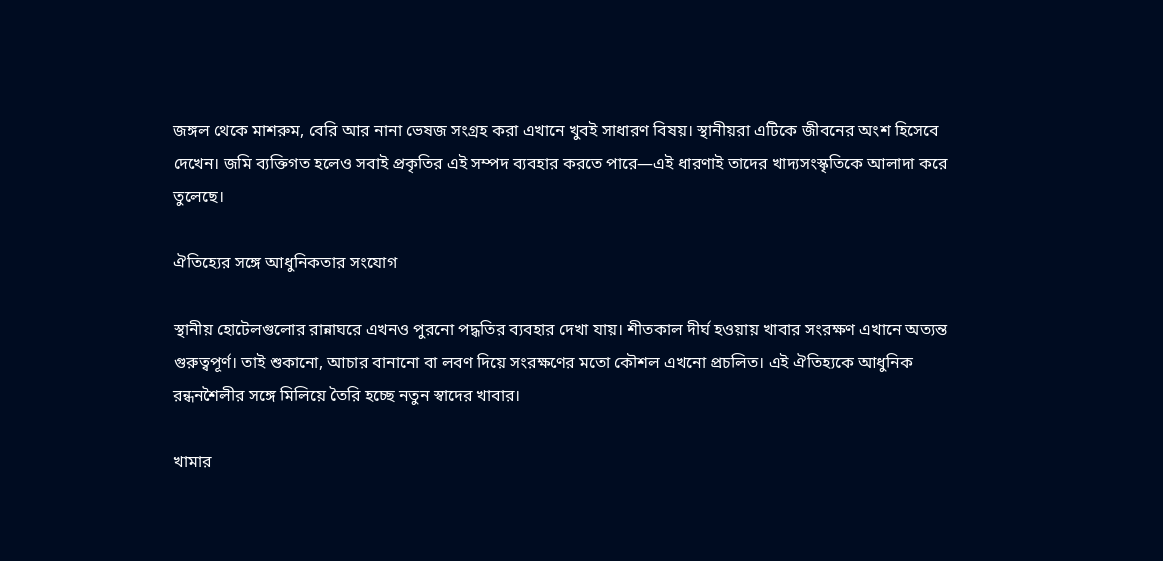জঙ্গল থেকে মাশরুম, বেরি আর নানা ভেষজ সংগ্রহ করা এখানে খুবই সাধারণ বিষয়। স্থানীয়রা এটিকে জীবনের অংশ হিসেবে দেখেন। জমি ব্যক্তিগত হলেও সবাই প্রকৃতির এই সম্পদ ব্যবহার করতে পারে—এই ধারণাই তাদের খাদ্যসংস্কৃতিকে আলাদা করে তুলেছে।

ঐতিহ্যের সঙ্গে আধুনিকতার সংযোগ

স্থানীয় হোটেলগুলোর রান্নাঘরে এখনও পুরনো পদ্ধতির ব্যবহার দেখা যায়। শীতকাল দীর্ঘ হওয়ায় খাবার সংরক্ষণ এখানে অত্যন্ত গুরুত্বপূর্ণ। তাই শুকানো, আচার বানানো বা লবণ দিয়ে সংরক্ষণের মতো কৌশল এখনো প্রচলিত। এই ঐতিহ্যকে আধুনিক রন্ধনশৈলীর সঙ্গে মিলিয়ে তৈরি হচ্ছে নতুন স্বাদের খাবার।

খামার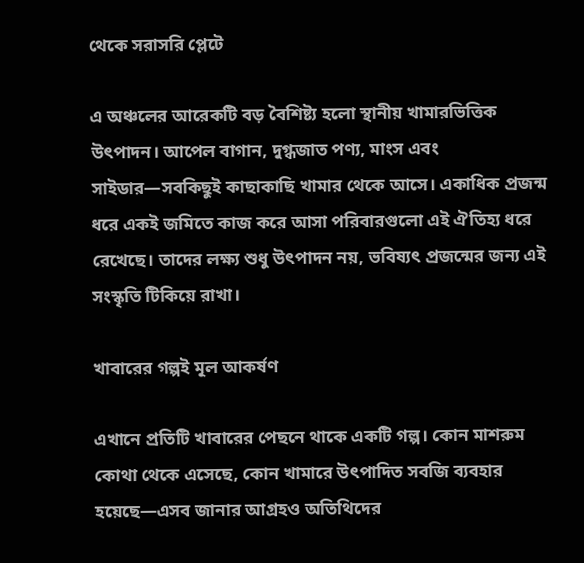থেকে সরাসরি প্লেটে

এ অঞ্চলের আরেকটি বড় বৈশিষ্ট্য হলো স্থানীয় খামারভিত্তিক উৎপাদন। আপেল বাগান, দুগ্ধজাত পণ্য, মাংস এবং সাইডার—সবকিছুই কাছাকাছি খামার থেকে আসে। একাধিক প্রজন্ম ধরে একই জমিতে কাজ করে আসা পরিবারগুলো এই ঐতিহ্য ধরে রেখেছে। তাদের লক্ষ্য শুধু উৎপাদন নয়, ভবিষ্যৎ প্রজন্মের জন্য এই সংস্কৃতি টিকিয়ে রাখা।

খাবারের গল্পই মূল আকর্ষণ

এখানে প্রতিটি খাবারের পেছনে থাকে একটি গল্প। কোন মাশরুম কোথা থেকে এসেছে, কোন খামারে উৎপাদিত সবজি ব্যবহার হয়েছে—এসব জানার আগ্রহও অতিথিদের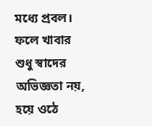মধ্যে প্রবল। ফলে খাবার শুধু স্বাদের অভিজ্ঞতা নয়, হয়ে ওঠে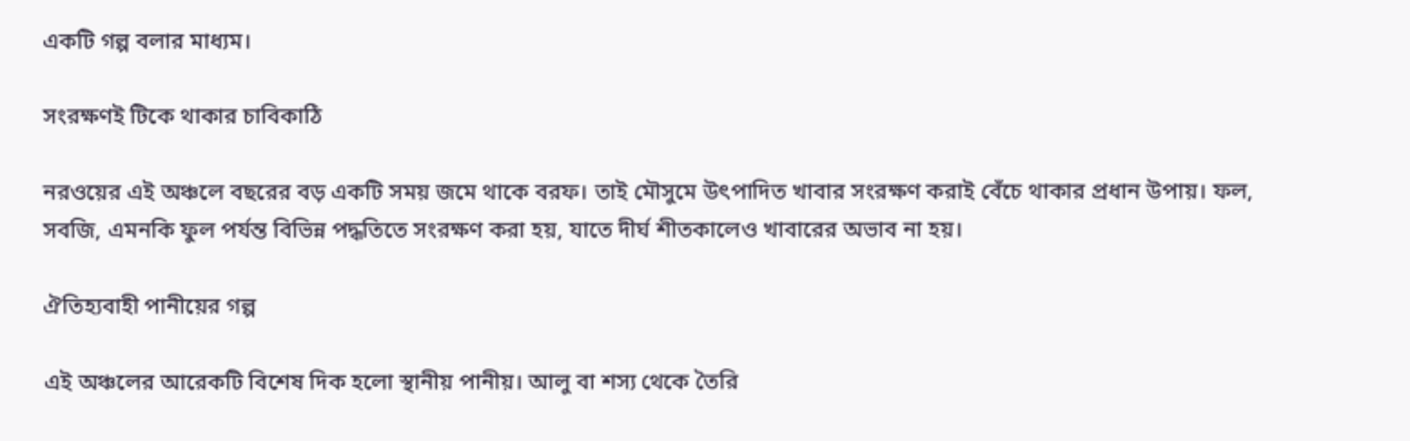একটি গল্প বলার মাধ্যম।

সংরক্ষণই টিকে থাকার চাবিকাঠি

নরওয়ের এই অঞ্চলে বছরের বড় একটি সময় জমে থাকে বরফ। তাই মৌসুমে উৎপাদিত খাবার সংরক্ষণ করাই বেঁচে থাকার প্রধান উপায়। ফল, সবজি, এমনকি ফুল পর্যন্ত বিভিন্ন পদ্ধতিতে সংরক্ষণ করা হয়, যাতে দীর্ঘ শীতকালেও খাবারের অভাব না হয়।

ঐতিহ্যবাহী পানীয়ের গল্প

এই অঞ্চলের আরেকটি বিশেষ দিক হলো স্থানীয় পানীয়। আলু বা শস্য থেকে তৈরি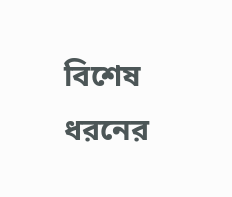বিশেষ ধরনের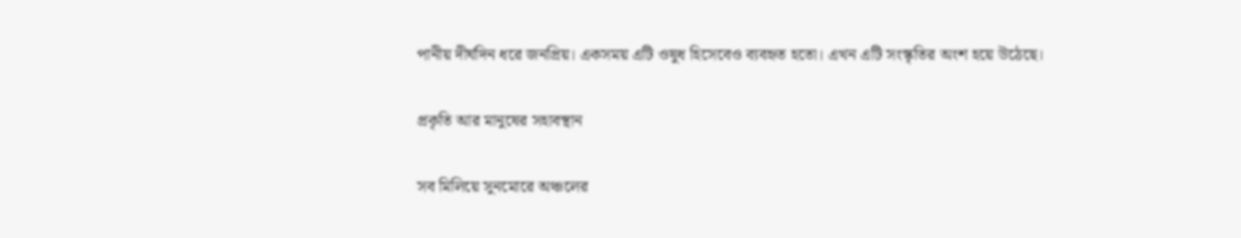পানীয় দীর্ঘদিন ধরে জনপ্রিয়। একসময় এটি ওষুধ হিসেবেও ব্যবহৃত হতো। এখন এটি সংস্কৃতির অংশ হয়ে উঠেছে।

প্রকৃতি আর মানুষের সহাবস্থান

সব মিলিয়ে সুনমোরে অঞ্চলের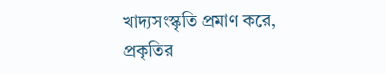খাদ্যসংস্কৃতি প্রমাণ করে, প্রকৃতির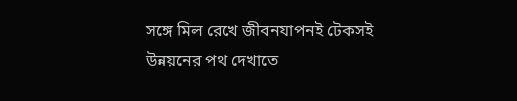সঙ্গে মিল রেখে জীবনযাপনই টেকসই উন্নয়নের পথ দেখাতে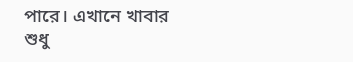পারে। এখানে খাবার শুধু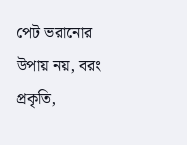পেট ভরানোর উপায় নয়, বরং প্রকৃতি,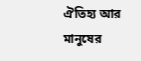ঐতিহ্য আর মানুষের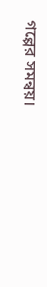গল্পের সমন্বয়।